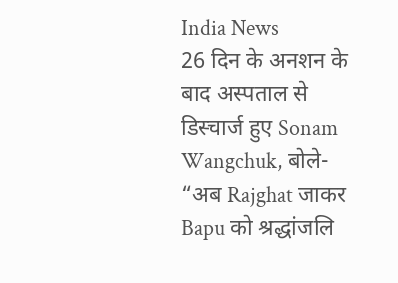India News
26 दिन के अनशन के बाद अस्पताल से डिस्चार्ज हुए Sonam Wangchuk, बोले- “अब Rajghat जाकर Bapu को श्रद्धांजलि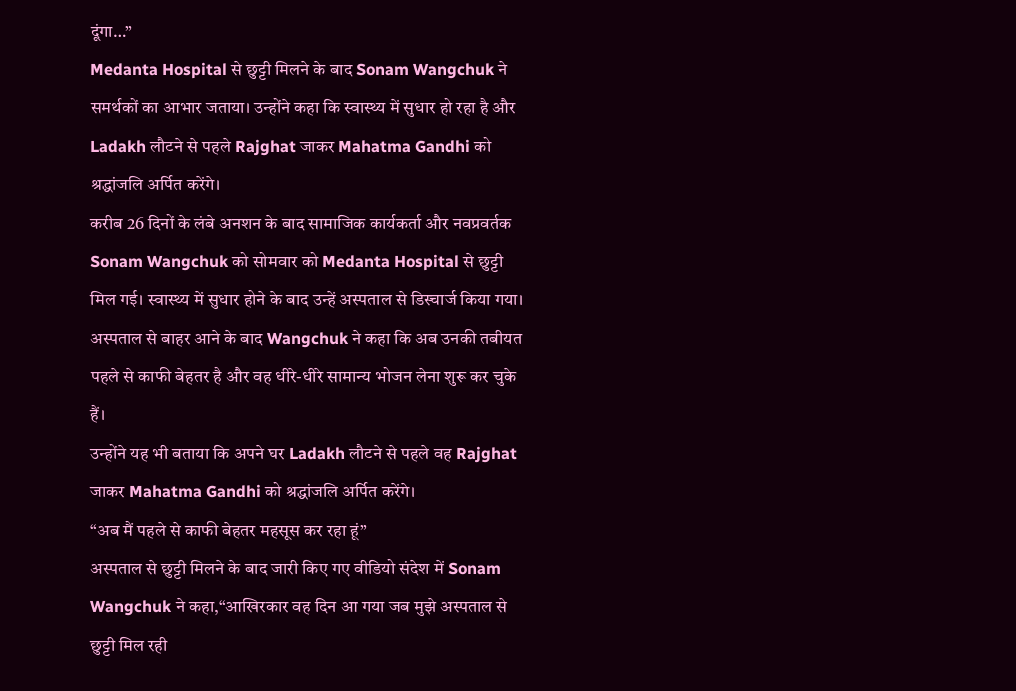दूंगा…”
Medanta Hospital से छुट्टी मिलने के बाद Sonam Wangchuk ने समर्थकों का आभार जताया। उन्होंने कहा कि स्वास्थ्य में सुधार हो रहा है और Ladakh लौटने से पहले Rajghat जाकर Mahatma Gandhi को श्रद्धांजलि अर्पित करेंगे।
करीब 26 दिनों के लंबे अनशन के बाद सामाजिक कार्यकर्ता और नवप्रवर्तक Sonam Wangchuk को सोमवार को Medanta Hospital से छुट्टी मिल गई। स्वास्थ्य में सुधार होने के बाद उन्हें अस्पताल से डिस्चार्ज किया गया। अस्पताल से बाहर आने के बाद Wangchuk ने कहा कि अब उनकी तबीयत पहले से काफी बेहतर है और वह धीरे-धीरे सामान्य भोजन लेना शुरू कर चुके हैं।
उन्होंने यह भी बताया कि अपने घर Ladakh लौटने से पहले वह Rajghat जाकर Mahatma Gandhi को श्रद्धांजलि अर्पित करेंगे।
“अब मैं पहले से काफी बेहतर महसूस कर रहा हूं”
अस्पताल से छुट्टी मिलने के बाद जारी किए गए वीडियो संदेश में Sonam Wangchuk ने कहा,“आखिरकार वह दिन आ गया जब मुझे अस्पताल से छुट्टी मिल रही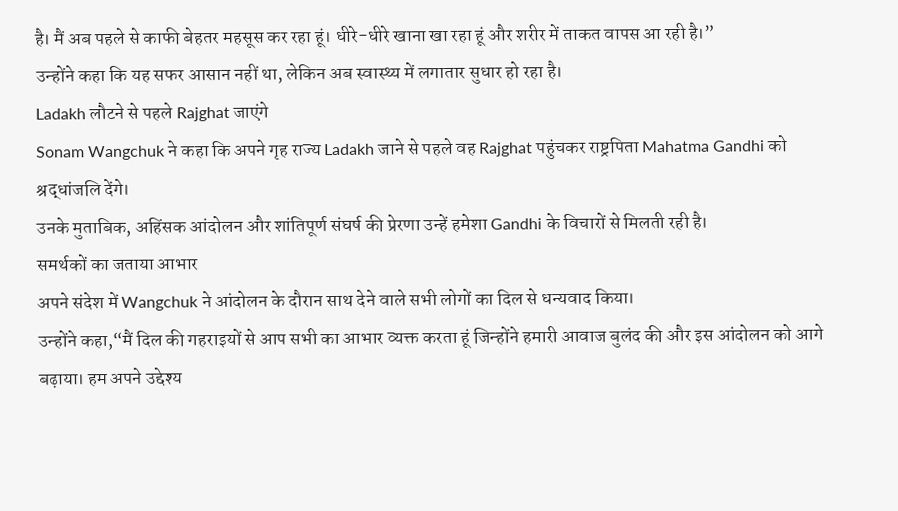है। मैं अब पहले से काफी बेहतर महसूस कर रहा हूं। धीरे-धीरे खाना खा रहा हूं और शरीर में ताकत वापस आ रही है।”
उन्होंने कहा कि यह सफर आसान नहीं था, लेकिन अब स्वास्थ्य में लगातार सुधार हो रहा है।
Ladakh लौटने से पहले Rajghat जाएंगे
Sonam Wangchuk ने कहा कि अपने गृह राज्य Ladakh जाने से पहले वह Rajghat पहुंचकर राष्ट्रपिता Mahatma Gandhi को श्रद्धांजलि देंगे।
उनके मुताबिक, अहिंसक आंदोलन और शांतिपूर्ण संघर्ष की प्रेरणा उन्हें हमेशा Gandhi के विचारों से मिलती रही है।
समर्थकों का जताया आभार
अपने संदेश में Wangchuk ने आंदोलन के दौरान साथ देने वाले सभी लोगों का दिल से धन्यवाद किया।
उन्होंने कहा,“मैं दिल की गहराइयों से आप सभी का आभार व्यक्त करता हूं जिन्होंने हमारी आवाज बुलंद की और इस आंदोलन को आगे बढ़ाया। हम अपने उद्देश्य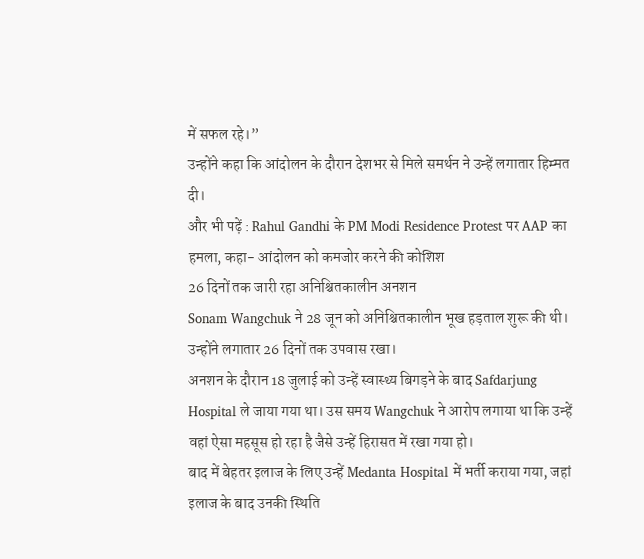में सफल रहे।”
उन्होंने कहा कि आंदोलन के दौरान देशभर से मिले समर्थन ने उन्हें लगातार हिम्मत दी।
और भी पढ़ें : Rahul Gandhi के PM Modi Residence Protest पर AAP का हमला, कहा- आंदोलन को कमजोर करने की कोशिश
26 दिनों तक जारी रहा अनिश्चितकालीन अनशन
Sonam Wangchuk ने 28 जून को अनिश्चितकालीन भूख हड़ताल शुरू की थी। उन्होंने लगातार 26 दिनों तक उपवास रखा।
अनशन के दौरान 18 जुलाई को उन्हें स्वास्थ्य बिगड़ने के बाद Safdarjung Hospital ले जाया गया था। उस समय Wangchuk ने आरोप लगाया था कि उन्हें वहां ऐसा महसूस हो रहा है जैसे उन्हें हिरासत में रखा गया हो।
बाद में बेहतर इलाज के लिए उन्हें Medanta Hospital में भर्ती कराया गया, जहां इलाज के बाद उनकी स्थिति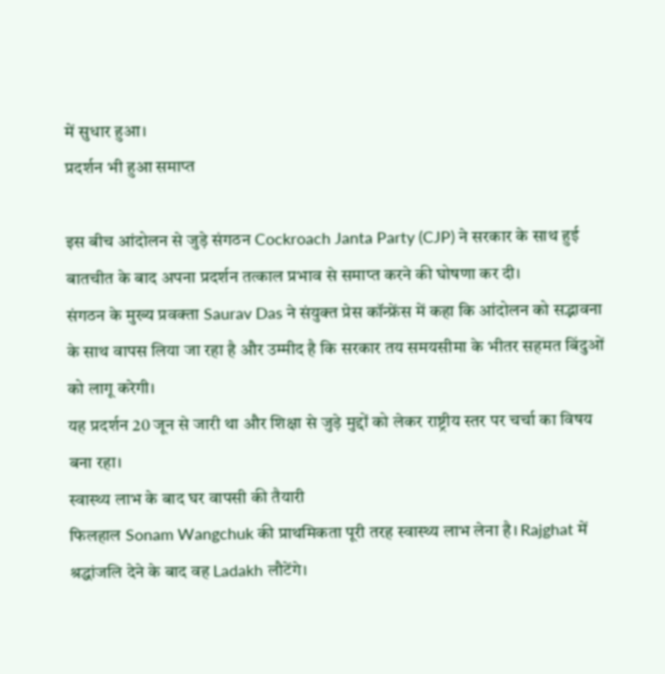में सुधार हुआ।
प्रदर्शन भी हुआ समाप्त

इस बीच आंदोलन से जुड़े संगठन Cockroach Janta Party (CJP) ने सरकार के साथ हुई बातचीत के बाद अपना प्रदर्शन तत्काल प्रभाव से समाप्त करने की घोषणा कर दी।
संगठन के मुख्य प्रवक्ता Saurav Das ने संयुक्त प्रेस कॉन्फ्रेंस में कहा कि आंदोलन को सद्भावना के साथ वापस लिया जा रहा है और उम्मीद है कि सरकार तय समयसीमा के भीतर सहमत बिंदुओं को लागू करेगी।
यह प्रदर्शन 20 जून से जारी था और शिक्षा से जुड़े मुद्दों को लेकर राष्ट्रीय स्तर पर चर्चा का विषय बना रहा।
स्वास्थ्य लाभ के बाद घर वापसी की तैयारी
फिलहाल Sonam Wangchuk की प्राथमिकता पूरी तरह स्वास्थ्य लाभ लेना है। Rajghat में श्रद्धांजलि देने के बाद वह Ladakh लौटेंगे।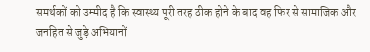समर्थकों को उम्मीद है कि स्वास्थ्य पूरी तरह ठीक होने के बाद वह फिर से सामाजिक और जनहित से जुड़े अभियानों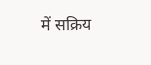में सक्रिय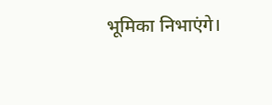भूमिका निभाएंगे।